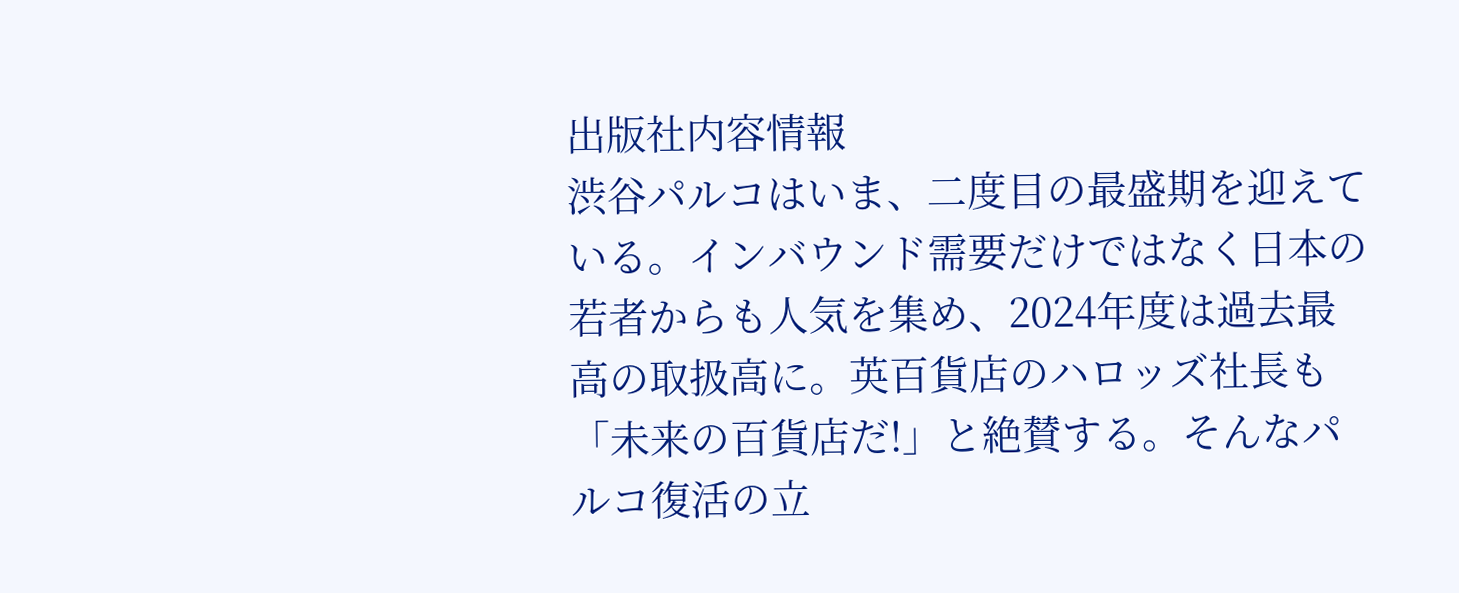出版社内容情報
渋谷パルコはいま、二度目の最盛期を迎えている。インバウンド需要だけではなく日本の若者からも人気を集め、2024年度は過去最高の取扱高に。英百貨店のハロッズ社長も「未来の百貨店だ!」と絶賛する。そんなパルコ復活の立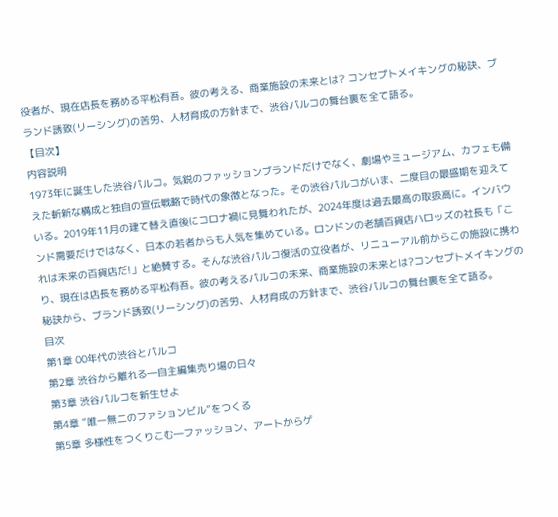役者が、現在店長を務める平松有吾。彼の考える、商業施設の未来とは? コンセプトメイキングの秘訣、ブランド誘致(リーシング)の苦労、人材育成の方針まで、渋谷パルコの舞台裏を全て語る。
【目次】
内容説明
1973年に誕生した渋谷パルコ。気鋭のファッションブランドだけでなく、劇場やミュージアム、カフェも備えた斬新な構成と独自の宣伝戦略で時代の象徴となった。その渋谷パルコがいま、二度目の最盛期を迎えている。2019年11月の建て替え直後にコロナ禍に見舞われたが、2024年度は過去最高の取扱高に。インバウンド需要だけではなく、日本の若者からも人気を集めている。ロンドンの老舗百貨店ハロッズの社長も「これは未来の百貨店だ!」と絶賛する。そんな渋谷パルコ復活の立役者が、リニューアル前からこの施設に携わり、現在は店長を務める平松有吾。彼の考えるパルコの未来、商業施設の未来とは?コンセプトメイキングの秘訣から、ブランド誘致(リーシング)の苦労、人材育成の方針まで、渋谷パルコの舞台裏を全て語る。
目次
第1章 00年代の渋谷とパルコ
第2章 渋谷から離れる―自主編集売り場の日々
第3章 渋谷パルコを新生せよ
第4章 ”唯一無二のファションビル”をつくる
第5章 多様性をつくりこむ―ファッション、アートからゲ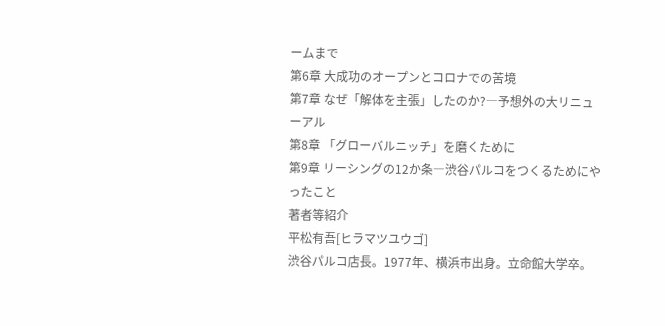ームまで
第6章 大成功のオープンとコロナでの苦境
第7章 なぜ「解体を主張」したのか?―予想外の大リニューアル
第8章 「グローバルニッチ」を磨くために
第9章 リーシングの12か条―渋谷パルコをつくるためにやったこと
著者等紹介
平松有吾[ヒラマツユウゴ]
渋谷パルコ店長。1977年、横浜市出身。立命館大学卒。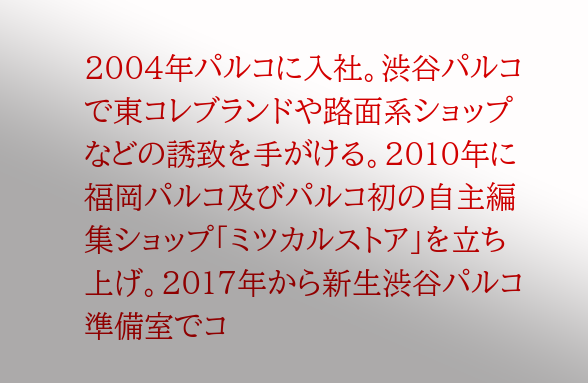2004年パルコに入社。渋谷パルコで東コレブランドや路面系ショップなどの誘致を手がける。2010年に福岡パルコ及びパルコ初の自主編集ショップ「ミツカルストア」を立ち上げ。2017年から新生渋谷パルコ準備室でコ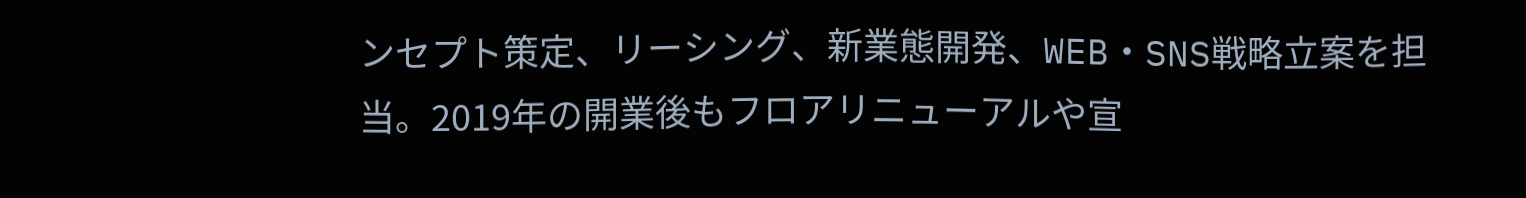ンセプト策定、リーシング、新業態開発、WEB・SNS戦略立案を担当。2019年の開業後もフロアリニューアルや宣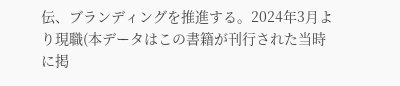伝、ブランディングを推進する。2024年3月より現職(本データはこの書籍が刊行された当時に掲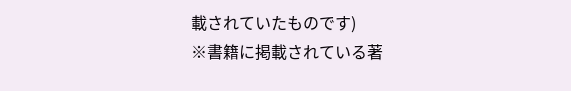載されていたものです)
※書籍に掲載されている著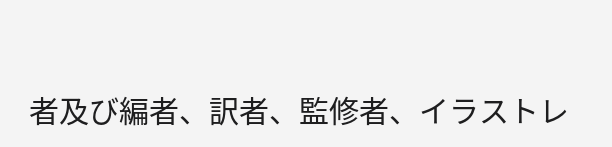者及び編者、訳者、監修者、イラストレ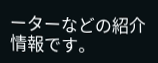ーターなどの紹介情報です。